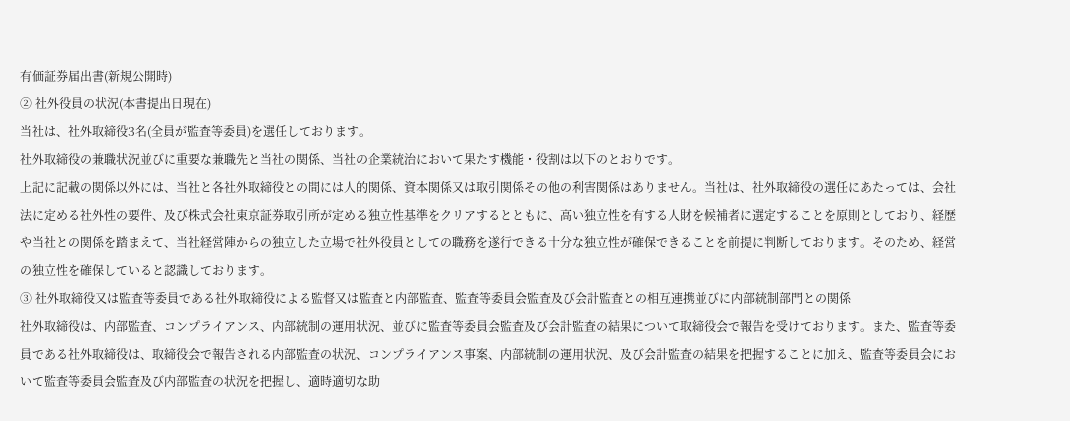有価証券届出書(新規公開時)
② 社外役員の状況(本書提出日現在)
当社は、社外取締役3名(全員が監査等委員)を選任しております。
社外取締役の兼職状況並びに重要な兼職先と当社の関係、当社の企業統治において果たす機能・役割は以下のとおりです。
上記に記載の関係以外には、当社と各社外取締役との間には人的関係、資本関係又は取引関係その他の利害関係はありません。当社は、社外取締役の選任にあたっては、会社法に定める社外性の要件、及び株式会社東京証券取引所が定める独立性基準をクリアするとともに、高い独立性を有する人財を候補者に選定することを原則としており、経歴や当社との関係を踏まえて、当社経営陣からの独立した立場で社外役員としての職務を遂行できる十分な独立性が確保できることを前提に判断しております。そのため、経営の独立性を確保していると認識しております。
③ 社外取締役又は監査等委員である社外取締役による監督又は監査と内部監査、監査等委員会監査及び会計監査との相互連携並びに内部統制部門との関係
社外取締役は、内部監査、コンプライアンス、内部統制の運用状況、並びに監査等委員会監査及び会計監査の結果について取締役会で報告を受けております。また、監査等委員である社外取締役は、取締役会で報告される内部監査の状況、コンプライアンス事案、内部統制の運用状況、及び会計監査の結果を把握することに加え、監査等委員会において監査等委員会監査及び内部監査の状況を把握し、適時適切な助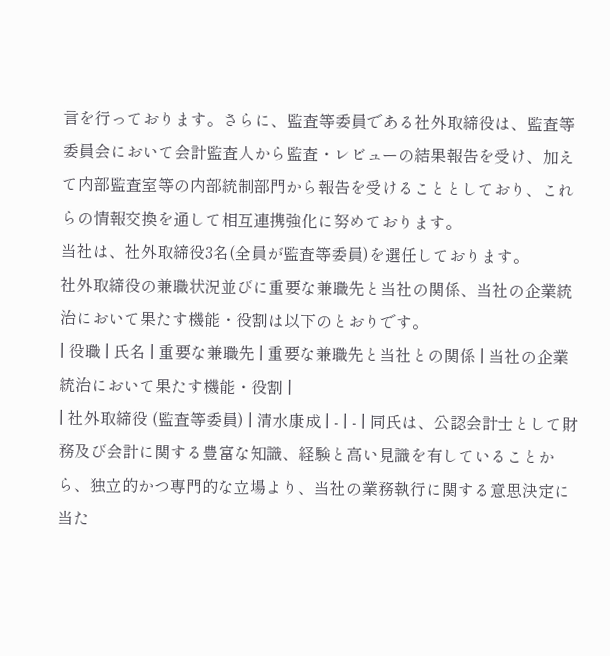言を行っております。さらに、監査等委員である社外取締役は、監査等委員会において会計監査人から監査・レビューの結果報告を受け、加えて内部監査室等の内部統制部門から報告を受けることとしており、これらの情報交換を通して相互連携強化に努めております。
当社は、社外取締役3名(全員が監査等委員)を選任しております。
社外取締役の兼職状況並びに重要な兼職先と当社の関係、当社の企業統治において果たす機能・役割は以下のとおりです。
| 役職 | 氏名 | 重要な兼職先 | 重要な兼職先と当社との関係 | 当社の企業統治において果たす機能・役割 |
| 社外取締役 (監査等委員) | 清水康成 | - | - | 同氏は、公認会計士として財務及び会計に関する豊富な知識、経験と高い見識を有していることから、独立的かつ専門的な立場より、当社の業務執行に関する意思決定に当た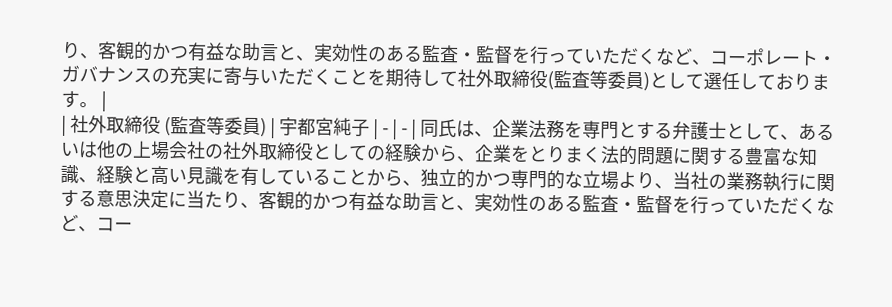り、客観的かつ有益な助言と、実効性のある監査・監督を行っていただくなど、コーポレート・ガバナンスの充実に寄与いただくことを期待して社外取締役(監査等委員)として選任しております。 |
| 社外取締役 (監査等委員) | 宇都宮純子 | - | - | 同氏は、企業法務を専門とする弁護士として、あるいは他の上場会社の社外取締役としての経験から、企業をとりまく法的問題に関する豊富な知識、経験と高い見識を有していることから、独立的かつ専門的な立場より、当社の業務執行に関する意思決定に当たり、客観的かつ有益な助言と、実効性のある監査・監督を行っていただくなど、コー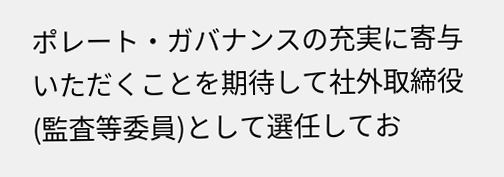ポレート・ガバナンスの充実に寄与いただくことを期待して社外取締役(監査等委員)として選任してお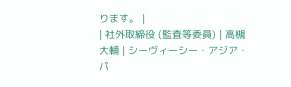ります。 |
| 社外取締役 (監査等委員) | 高槻大輔 | シーヴィーシー・アジア・パ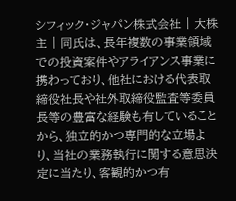シフィック・ジャパン株式会社 | 大株主 | 同氏は、長年複数の事業領域での投資案件やアライアンス事業に携わっており、他社における代表取締役社長や社外取締役監査等委員長等の豊富な経験も有していることから、独立的かつ専門的な立場より、当社の業務執行に関する意思決定に当たり、客観的かつ有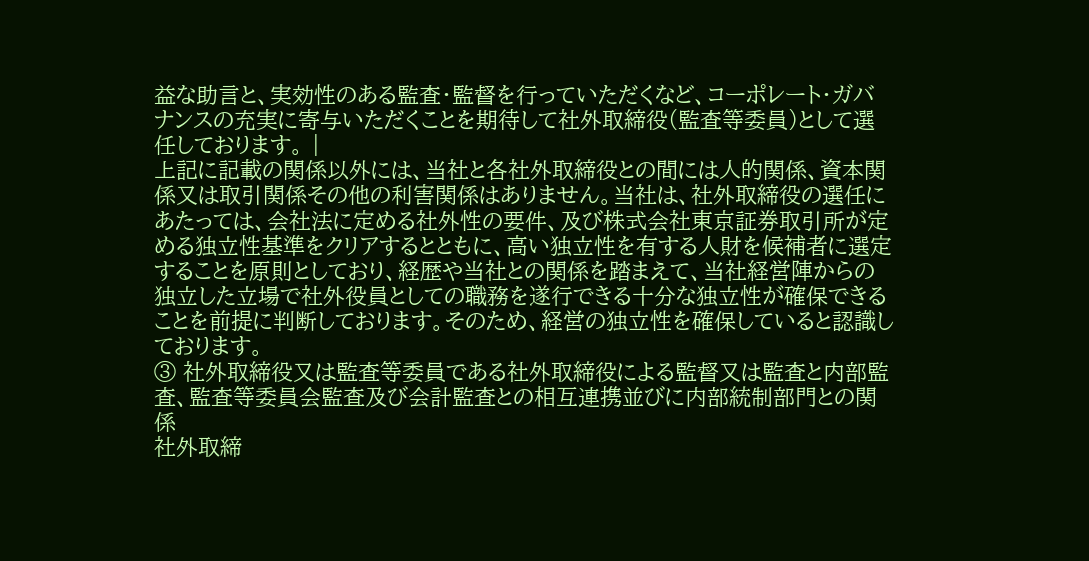益な助言と、実効性のある監査・監督を行っていただくなど、コーポレート・ガバナンスの充実に寄与いただくことを期待して社外取締役(監査等委員)として選任しております。 |
上記に記載の関係以外には、当社と各社外取締役との間には人的関係、資本関係又は取引関係その他の利害関係はありません。当社は、社外取締役の選任にあたっては、会社法に定める社外性の要件、及び株式会社東京証券取引所が定める独立性基準をクリアするとともに、高い独立性を有する人財を候補者に選定することを原則としており、経歴や当社との関係を踏まえて、当社経営陣からの独立した立場で社外役員としての職務を遂行できる十分な独立性が確保できることを前提に判断しております。そのため、経営の独立性を確保していると認識しております。
③ 社外取締役又は監査等委員である社外取締役による監督又は監査と内部監査、監査等委員会監査及び会計監査との相互連携並びに内部統制部門との関係
社外取締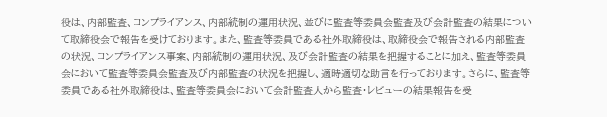役は、内部監査、コンプライアンス、内部統制の運用状況、並びに監査等委員会監査及び会計監査の結果について取締役会で報告を受けております。また、監査等委員である社外取締役は、取締役会で報告される内部監査の状況、コンプライアンス事案、内部統制の運用状況、及び会計監査の結果を把握することに加え、監査等委員会において監査等委員会監査及び内部監査の状況を把握し、適時適切な助言を行っております。さらに、監査等委員である社外取締役は、監査等委員会において会計監査人から監査・レビューの結果報告を受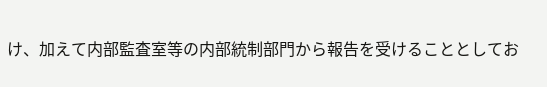け、加えて内部監査室等の内部統制部門から報告を受けることとしてお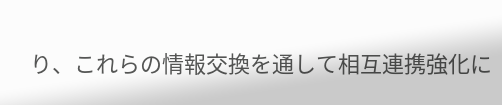り、これらの情報交換を通して相互連携強化に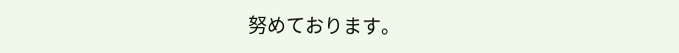努めております。